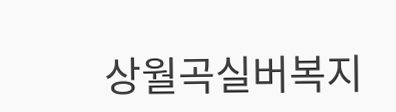상월곡실버복지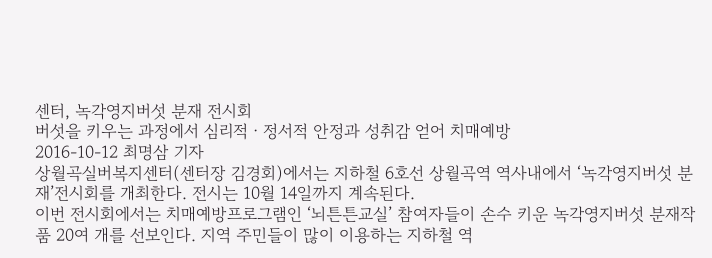센터, 녹각영지버섯 분재 전시회
버섯을 키우는 과정에서 심리적ㆍ정서적 안정과 성취감 얻어 치매예방
2016-10-12 최명삼 기자
상월곡실버복지센터(센터장 김경회)에서는 지하철 6호선 상월곡역 역사내에서 ‘녹각영지버섯 분재’전시회를 개최한다. 전시는 10월 14일까지 계속된다.
이번 전시회에서는 치매예방프로그램인 ‘뇌튼튼교실’ 참여자들이 손수 키운 녹각영지버섯 분재작품 20여 개를 선보인다. 지역 주민들이 많이 이용하는 지하철 역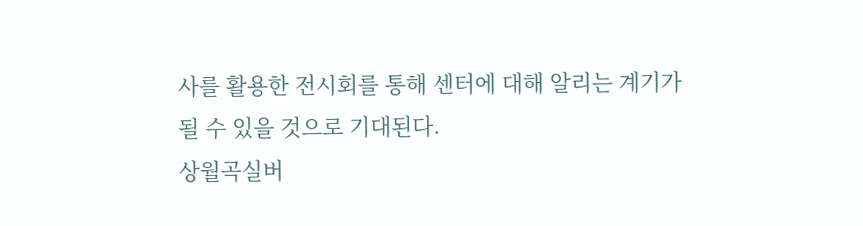사를 활용한 전시회를 통해 센터에 대해 알리는 계기가 될 수 있을 것으로 기대된다.
상월곡실버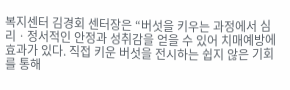복지센터 김경회 센터장은 “버섯을 키우는 과정에서 심리ㆍ정서적인 안정과 성취감을 얻을 수 있어 치매예방에 효과가 있다. 직접 키운 버섯을 전시하는 쉽지 않은 기회를 통해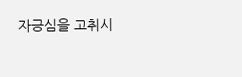자긍심을 고취시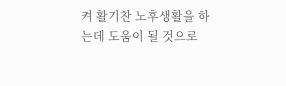켜 활기찬 노후생활을 하는데 도움이 될 것으로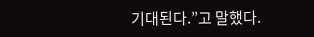기대된다.”고 말했다.